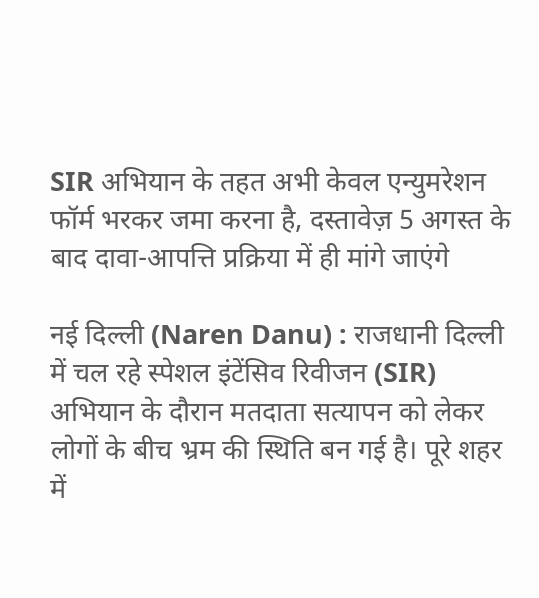SIR अभियान के तहत अभी केवल एन्युमरेशन फॉर्म भरकर जमा करना है, दस्तावेज़ 5 अगस्त के बाद दावा-आपत्ति प्रक्रिया में ही मांगे जाएंगे

नई दिल्ली (Naren Danu) : राजधानी दिल्ली में चल रहे स्पेशल इंटेंसिव रिवीजन (SIR) अभियान के दौरान मतदाता सत्यापन को लेकर लोगों के बीच भ्रम की स्थिति बन गई है। पूरे शहर में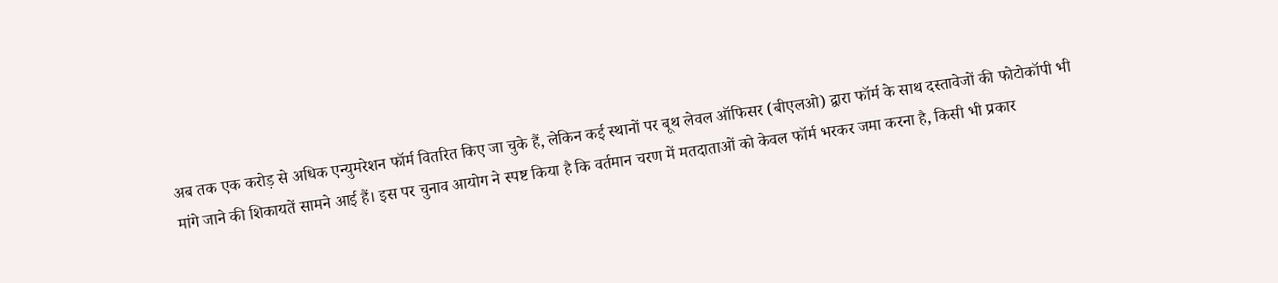अब तक एक करोड़ से अधिक एन्युमरेशन फॉर्म वितरित किए जा चुके हैं, लेकिन कई स्थानों पर बूथ लेवल ऑफिसर (बीएलओ) द्वारा फॉर्म के साथ दस्तावेजों की फोटोकॉपी भी मांगे जाने की शिकायतें सामने आई हैं। इस पर चुनाव आयोग ने स्पष्ट किया है कि वर्तमान चरण में मतदाताओं को केवल फॉर्म भरकर जमा करना है, किसी भी प्रकार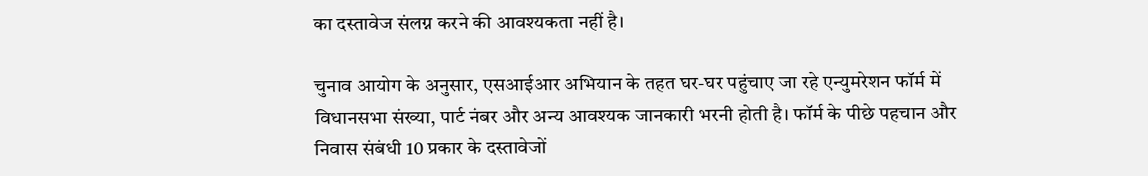का दस्तावेज संलग्न करने की आवश्यकता नहीं है।

चुनाव आयोग के अनुसार, एसआईआर अभियान के तहत घर-घर पहुंचाए जा रहे एन्युमरेशन फॉर्म में विधानसभा संख्या, पार्ट नंबर और अन्य आवश्यक जानकारी भरनी होती है। फॉर्म के पीछे पहचान और निवास संबंधी 10 प्रकार के दस्तावेजों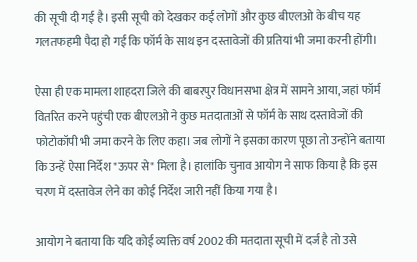की सूची दी गई है। इसी सूची को देखकर कई लोगों और कुछ बीएलओ के बीच यह गलतफहमी पैदा हो गई कि फॉर्म के साथ इन दस्तावेजों की प्रतियां भी जमा करनी होंगी।

ऐसा ही एक मामला शाहदरा जिले की बाबरपुर विधानसभा क्षेत्र में सामने आया, जहां फॉर्म वितरित करने पहुंची एक बीएलओ ने कुछ मतदाताओं से फॉर्म के साथ दस्तावेजों की फोटोकॉपी भी जमा करने के लिए कहा। जब लोगों ने इसका कारण पूछा तो उन्होंने बताया कि उन्हें ऐसा निर्देश "ऊपर से" मिला है। हालांकि चुनाव आयोग ने साफ किया है कि इस चरण में दस्तावेज लेने का कोई निर्देश जारी नहीं किया गया है।

आयोग ने बताया कि यदि कोई व्यक्ति वर्ष 2002 की मतदाता सूची में दर्ज है तो उसे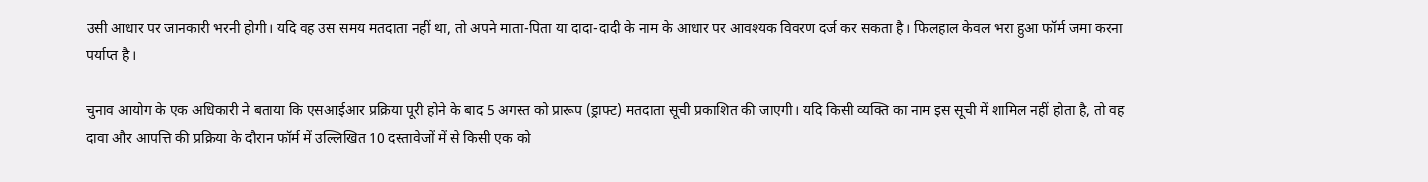उसी आधार पर जानकारी भरनी होगी। यदि वह उस समय मतदाता नहीं था, तो अपने माता-पिता या दादा-दादी के नाम के आधार पर आवश्यक विवरण दर्ज कर सकता है। फिलहाल केवल भरा हुआ फॉर्म जमा करना पर्याप्त है।

चुनाव आयोग के एक अधिकारी ने बताया कि एसआईआर प्रक्रिया पूरी होने के बाद 5 अगस्त को प्रारूप (ड्राफ्ट) मतदाता सूची प्रकाशित की जाएगी। यदि किसी व्यक्ति का नाम इस सूची में शामिल नहीं होता है, तो वह दावा और आपत्ति की प्रक्रिया के दौरान फॉर्म में उल्लिखित 10 दस्तावेजों में से किसी एक को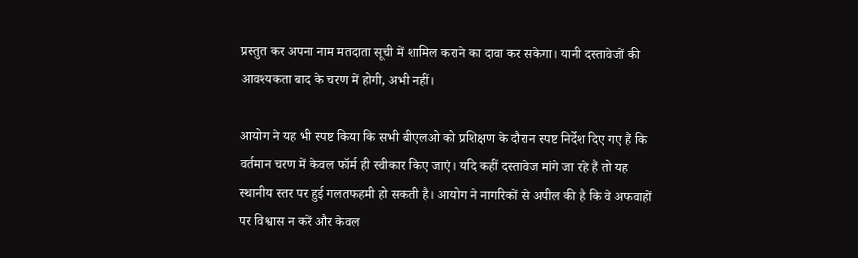प्रस्तुत कर अपना नाम मतदाता सूची में शामिल कराने का दावा कर सकेगा। यानी दस्तावेजों की आवश्यकता बाद के चरण में होगी, अभी नहीं।

आयोग ने यह भी स्पष्ट किया कि सभी बीएलओ को प्रशिक्षण के दौरान स्पष्ट निर्देश दिए गए हैं कि वर्तमान चरण में केवल फॉर्म ही स्वीकार किए जाएं। यदि कहीं दस्तावेज मांगे जा रहे हैं तो यह स्थानीय स्तर पर हुई गलतफहमी हो सकती है। आयोग ने नागरिकों से अपील की है कि वे अफवाहों पर विश्वास न करें और केवल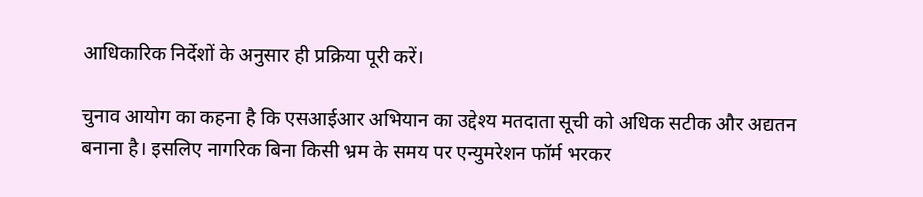आधिकारिक निर्देशों के अनुसार ही प्रक्रिया पूरी करें।

चुनाव आयोग का कहना है कि एसआईआर अभियान का उद्देश्य मतदाता सूची को अधिक सटीक और अद्यतन बनाना है। इसलिए नागरिक बिना किसी भ्रम के समय पर एन्युमरेशन फॉर्म भरकर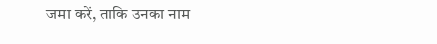जमा करें, ताकि उनका नाम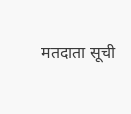मतदाता सूची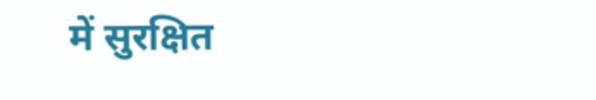में सुरक्षित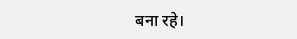बना रहे।